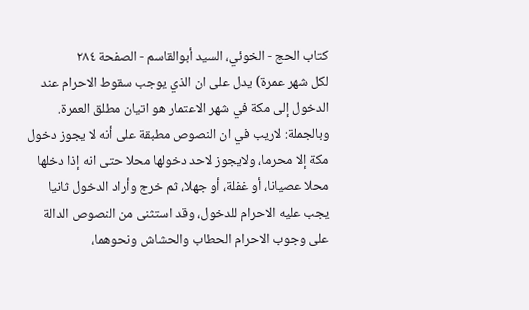كتاب الحج - الخوئي، السيد أبوالقاسم - الصفحة ٢٨٤
لكل شهر عمرة) يدل على ان الذي يوجب سقوط الاحرام عند الدخول إلى مكة في شهر الاعتمار هو اتيان مطلق العمرة. وبالجملة: لاريب في ان النصوص مطبقة على أنه لا يجوز دخول مكة إلا محرما، ولايجوز لاحد دخولها محلا حتى انه إذا دخلها محلا عصيانا، أو غفلة، أو جهلا، ثم خرج وأراد الدخول ثانيا يجب عليه الاحرام للدخول، وقد استثنى من النصوص الدالة على وجوب الاحرام الحطاب والحشاش ونحوهما،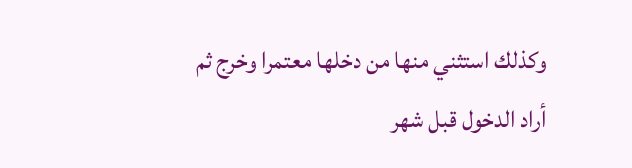وكذلك استثني منها من دخلها معتمرا وخرج ثم أراد الدخول قبل شهر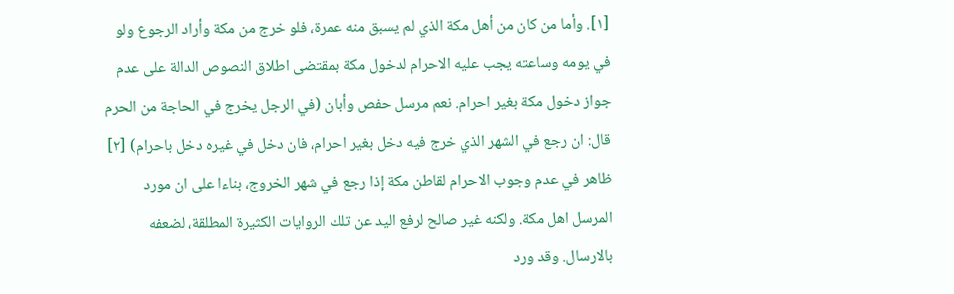[١]. وأما من كان من أهل مكة الذي لم يسبق منه عمرة، فلو خرج من مكة وأراد الرجوع ولو في يومه وساعته يجب عليه الاحرام لدخول مكة بمقتضى اطلاق النصوص الدالة على عدم جواز دخول مكة بغير احرام. نعم مرسل حفص وأبان (في الرجل يخرج في الحاجة من الحرم قال: ان رجع في الشهر الذي خرج فيه دخل بغير احرام، فان دخل في غيره دخل باحرام) [٢] ظاهر في عدم وجوب الاحرام لقاطن مكة إذا رجع في شهر الخروج، بناءا على ان مورد المرسل اهل مكة. ولكنه غير صالح لرفع اليد عن تلك الروايات الكثيرة المطلقة، لضعفه بالارسال. وقد ورد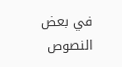في بعض النصوص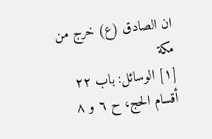ان الصادق (ع) خرج من مكة
[١] الوسائل: باب ٢٢ أقسام الحج، ح ٦ و ٨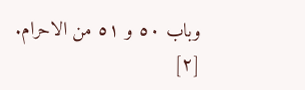وباب ٥٠ و ٥١ من الاحرام.
[٢]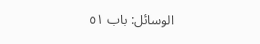الوسائل: باب ٥١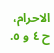الاحرام، ح ٤ و ٥.